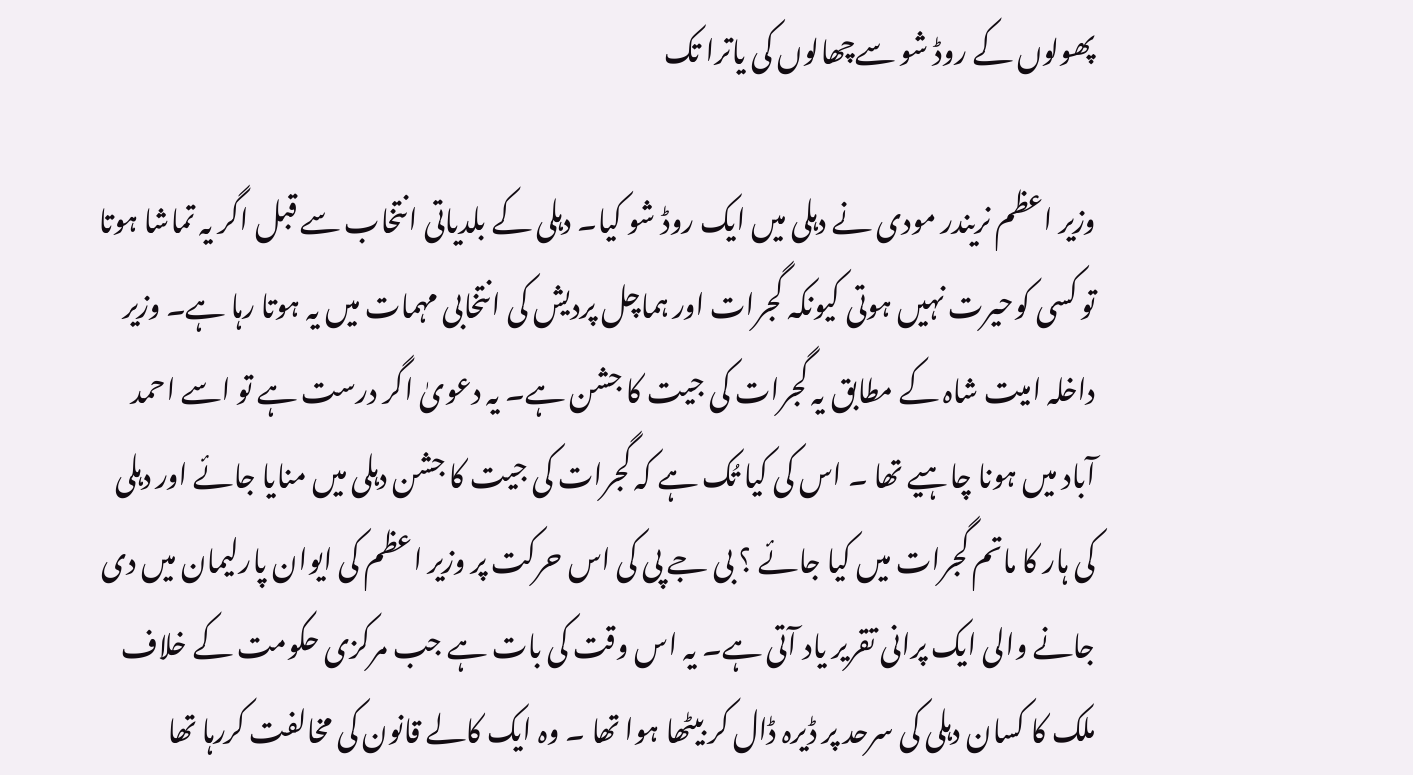پھولوں کے روڈ شو سےچھالوں کی یاترا تک

وزیر اعظم نریندر مودی نے دہلی میں ایک روڈ شو کیا۔ دہلی کے بلدیاتی انتخاب سے قبل اگر یہ تماشا ہوتا تو کسی کوحیرت نہیں ہوتی کیونکہ گجرات اور ہماچل پردیش کی انتخابی مہمات میں یہ ہوتا رہا ہے۔ وزیر داخلہ امیت شاہ کے مطابق یہ گجرات کی جیت کا جشن ہے۔ یہ دعویٰ اگر درست ہے تو اسے احمد آباد میں ہونا چاہیے تھا ۔ اس کی کیا تُک ہے کہ گجرات کی جیت کا جشن دہلی میں منایا جائے اور دہلی کی ہار کا ماتم گجرات میں کیا جائے ؟ بی جے پی کی اس حرکت پر وزیر اعظم کی ایوان پارلیمان میں دی جانے والی ایک پرانی تقریر یاد آتی ہے۔ یہ اس وقت کی بات ہے جب مرکزی حکومت کے خلاف ملک کا کسان دہلی کی سرحد پر ڈیرہ ڈال کر بیٹھا ہوا تھا ۔ وہ ایک کالے قانون کی مخالفت کررہا تھا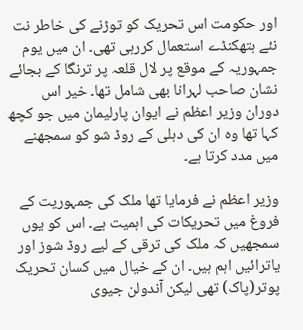اور حکومت اس تحریک کو توڑنے کی خاطر نت نئے ہتھکنڈے استعمال کررہی تھی۔ ان میں یوم جمہوریہ کے موقع پر لال قلعہ پر ترنگا کے بجائے نشان صاحب لہرانا بھی شامل تھا۔ خیر اس دوران وزیر اعظم نے ایوان پارلیمان میں جو کچھ کہا تھا وہ ان کی دہلی کے روڈ شو کو سمجھنے میں مدد کرتا ہے۔

وزیر اعظم نے فرمایا تھا ملک کی جمہوریت کے فروغ میں تحریکات کی اہمیت ہے۔ اس کو یوں سمجھیں کہ ملک کی ترقی کے لیے روڈ شوز اور یاترائیں اہم ہیں۔ ان کے خیال میں کسان تحریک پوتر(پاک) تھی لیکن آندولن جیوی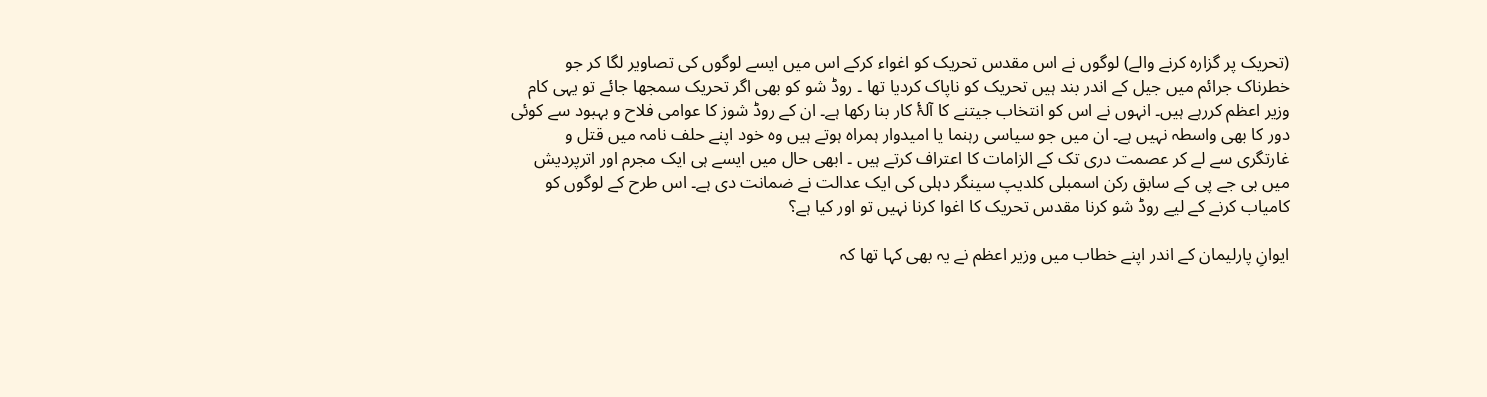(تحریک پر گزارہ کرنے والے) لوگوں نے اس مقدس تحریک کو اغواء کرکے اس میں ایسے لوگوں کی تصاویر لگا کر جو خطرناک جرائم میں جیل کے اندر بند ہیں تحریک کو ناپاک کردیا تھا ۔ روڈ شو کو بھی اگر تحریک سمجھا جائے تو یہی کام وزیر اعظم کررہے ہیں۔ انہوں نے اس کو انتخاب جیتنے کا آلۂٔ کار بنا رکھا ہے۔ ان کے روڈ شوز کا عوامی فلاح و بہبود سے کوئی دور کا بھی واسطہ نہیں ہے۔ ان میں جو سیاسی رہنما یا امیدوار ہمراہ ہوتے ہیں وہ خود اپنے حلف نامہ میں قتل و غارتگری سے لے کر عصمت دری تک کے الزامات کا اعتراف کرتے ہیں ۔ ابھی حال میں ایسے ہی ایک مجرم اور اترپردیش میں بی جے پی کے سابق رکن اسمبلی کلدیپ سینگر دہلی کی ایک عدالت نے ضمانت دی ہے۔ اس طرح کے لوگوں کو کامیاب کرنے کے لیے روڈ شو کرنا مقدس تحریک کا اغوا کرنا نہیں تو اور کیا ہے؟

ایوانِ پارلیمان کے اندر اپنے خطاب میں وزیر اعظم نے یہ بھی کہا تھا کہ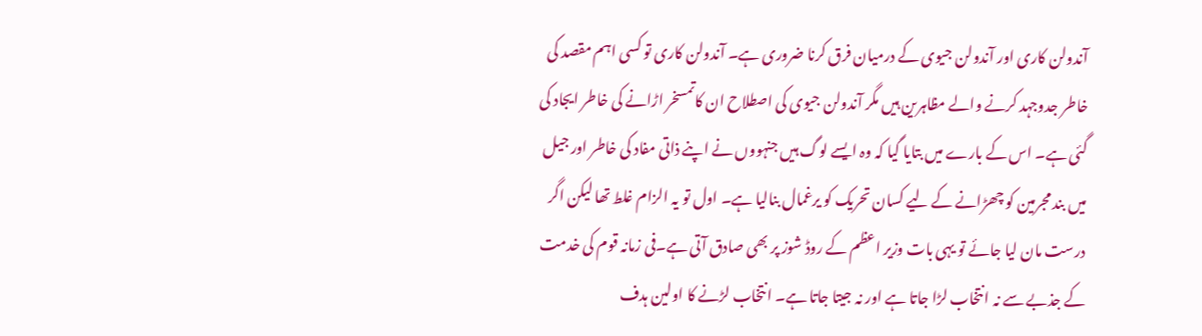آندولن کاری اور آندولن جیوی کے درمیان فرق کرنا ضروری ہے۔ آندولن کاری تو کسی اہم مقصد کی خاطر جدوجہد کرنے والے مظاہرین ہیں مگر آندولن جیوی کی اصطلاح ان کاتمسخر اڑانے کی خاطر ایجاد کی گئی ہے۔ اس کے بارے میں بتایا گیا کہ وہ ایسے لوگ ہیں جنہووں نے اپنے ذاتی مفاد کی خاطر اور جیل میں بند مجرمین کو چھڑانے کے لیے کسان تحریک کو یرغمال بنالیا ہے۔ اول تو یہ الزام غلط تھا لیکن اگر درست مان لیا جائے تو یہی بات وزیر اعظم کے روڈ شوز پر بھی صادق آتی ہے۔فی زمانہ قوم کی خدمت کے جذبے سے نہ انتخاب لڑا جاتا ہے اور نہ جیتا جاتا ہے۔ انتخاب لڑنے کا اولین ہدف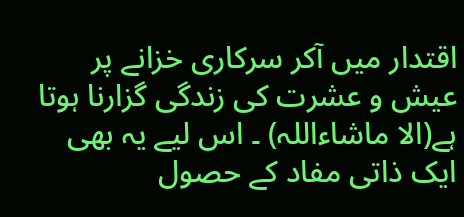اقتدار میں آکر سرکاری خزانے پر عیش و عشرت کی زندگی گزارنا ہوتا ہے(الا ماشاءاللہ) ۔ اس لیے یہ بھی ایک ذاتی مفاد کے حصول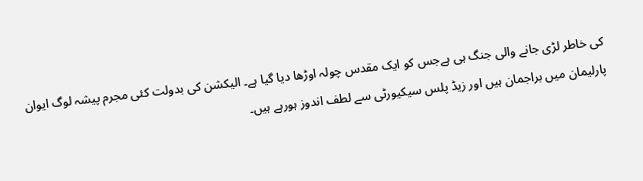کی خاطر لڑی جانے والی جنگ ہی ہےجس کو ایک مقدس چولہ اوڑھا دیا گیا ہے۔ الیکشن کی بدولت کئی مجرم پیشہ لوگ ایوان پارلیمان میں براجمان ہیں اور زیڈ پلس سیکیورٹی سے لطف اندوز ہورہے ہیں۔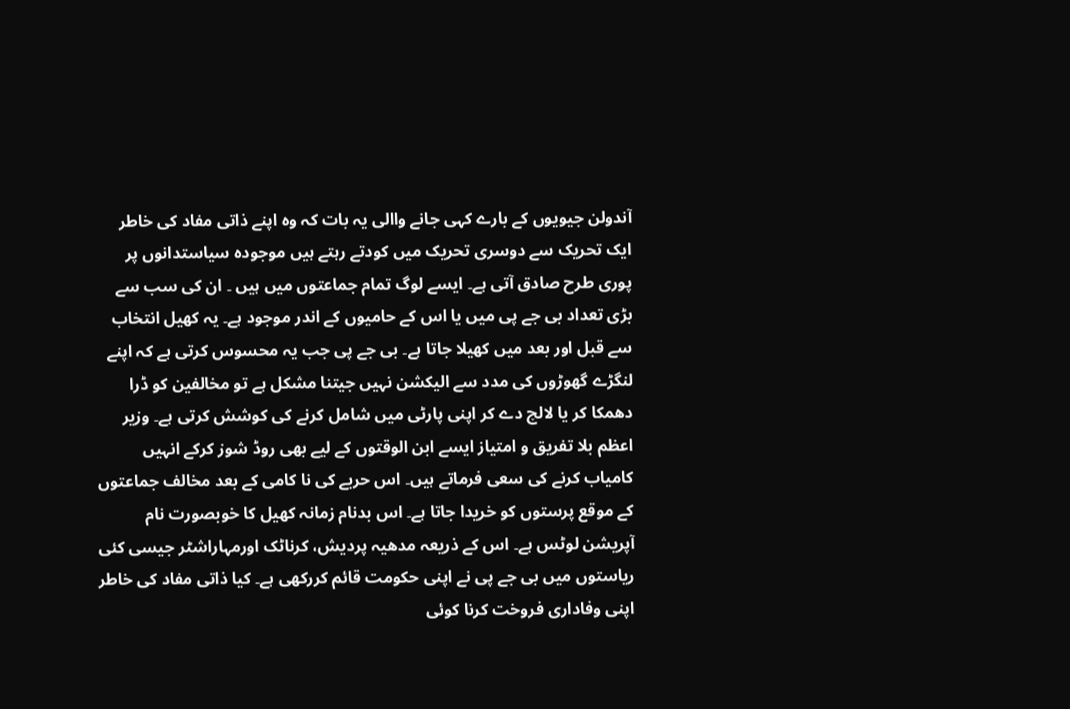آندولن جیویوں کے بارے کہی جانے واالی یہ بات کہ وہ اپنے ذاتی مفاد کی خاطر ایک تحریک سے دوسری تحریک میں کودتے رہتے ہیں موجودہ سیاستدانوں پر پوری طرح صادق آتی ہے۔ ایسے لوگ تمام جماعتوں میں ہیں ۔ ان کی سب سے بڑی تعداد بی جے پی میں یا اس کے حامیوں کے اندر موجود ہے۔ یہ کھیل انتخاب سے قبل اور بعد میں کھیلا جاتا ہے۔ بی جے پی جب یہ محسوس کرتی ہے کہ اپنے لنگڑے گھوڑوں کی مدد سے الیکشن نہیں جیتنا مشکل ہے تو مخالفین کو ڈرا دھمکا کر یا لالچ دے کر اپنی پارٹی میں شامل کرنے کی کوشش کرتی ہے۔ وزیر اعظم بلا تفریق و امتیاز ایسے ابن الوقتوں کے لیے بھی روڈ شوز کرکے انہیں کامیاب کرنے کی سعی فرماتے ہیں۔ اس حربے کی نا کامی کے بعد مخالف جماعتوں کے موقع پرستوں کو خریدا جاتا ہے۔ اس بدنام زمانہ کھیل کا خوبصورت نام آپریشن لوٹس ہے۔ اس کے ذریعہ مدھیہ پردیش، کرناٹک اورمہاراشٹر جیسی کئی ریاستوں میں بی جے پی نے اپنی حکومت قائم کررکھی ہے۔ کیا ذاتی مفاد کی خاطر اپنی وفاداری فروخت کرنا کوئی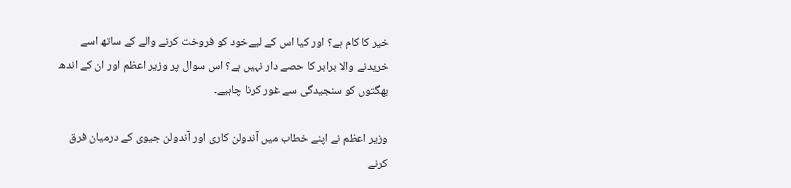خیر کا کام ہے؟ اور کیا اس کے لیےخود کو فروخت کرنے والے کے ساتھ اسے خریدنے والا برابر کا حصے دار نہیں ہے؟ اس سوال پر وزیر اعظم اور ان کے اندھ بھگتوں کو سنجیدگی سے غور کرنا چاہیے۔

وزیر اعظم نے اپنے خطاب میں آندولن کاری اور آندولن جیوی کے درمیان فرق کرنے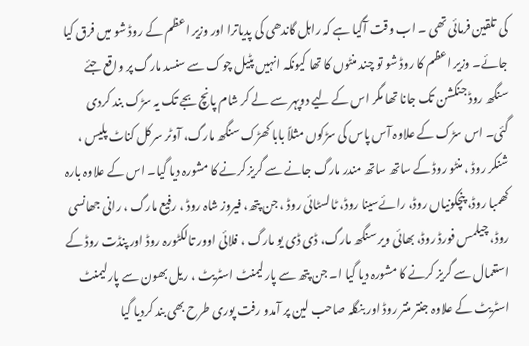کی تلقین فرمائی تھی ۔ اب وقت آگیا ہے کہ راہل گاندھی کی پدیاترا اور وزیر اعظم کے روڈ شو میں فرق کیا جائے۔ وزیر اعظم کا روڈ شو تو چند منٹوں کا تھا کیونکہ انہیں پٹیل چوک سے سنسد مارگ پر واقع جئے سنگھ روڈ جنکشن تک جانا تھا مگر اس کے لیے دوپہر سے لے کر شام پانچ بجے تک یہ سڑک بند کردی گئی۔ اس سڑک کے علاوہ آس پاس کی سڑکوں مثلاً بابا کھڑک سنگھ مارگ، آوٹر سرکل کناٹ پلیس ، شنکر روڈ ، منٹو روڈ کے ساتھ ساتھ مندر مارگ جانے سے گریز کرنے کا مشورہ دیا گیا۔ اس کے علاوہ بارہ کھمبا روڈ، پنچکونیاں روڈ، رائےسینا روڈ، ٹالسٹائی روڈ ، جن پتھ، فیروز شاہ روڈ ، رفیع مارگ ، رانی جھانسی روڈ، چیلمس فورڈ روڈ، بھائی ویر سنگھ مارگ، ڈی ڈی یو مارگ ، فلائی اوور تالکٹورہ روڈ اور پنڈت روڈ کے استعمال سے گریز کرنے کا مشورہ دیا گیا ا۔ جن پتھ سے پارلیمنٹ اسٹریٹ ، ریل بھون سے پارلیمنٹ اسٹریٹ کے علاوہ جنتر منتر روڈ اور بنگلہ صاحب لین پر آمدو رفت پوری طرح بھی بند کردیا گیا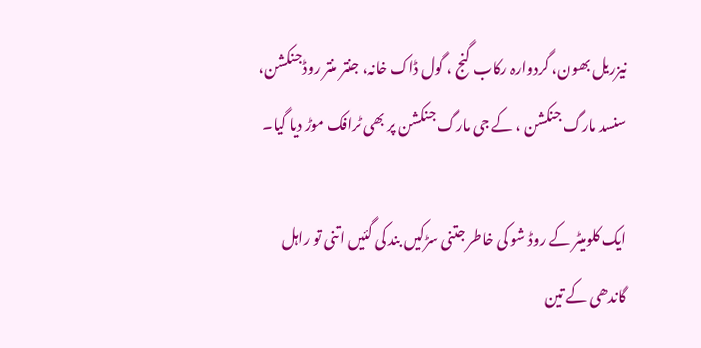نیزریل بھون، گردوارہ رکاب گنج ، گول ڈاک خانہ، جنتر منتر روڈجنکشن، سنسد مارگ جنکشن ، کے جی مارگ جنکشن پر بھی ٹرافک موڑ دیا گیا۔

ایک کلومیٹر کے روڈ شو کی خاطر جتنی سڑکیں بند کی گئیں اتنی تو راہل گاندھی کے تین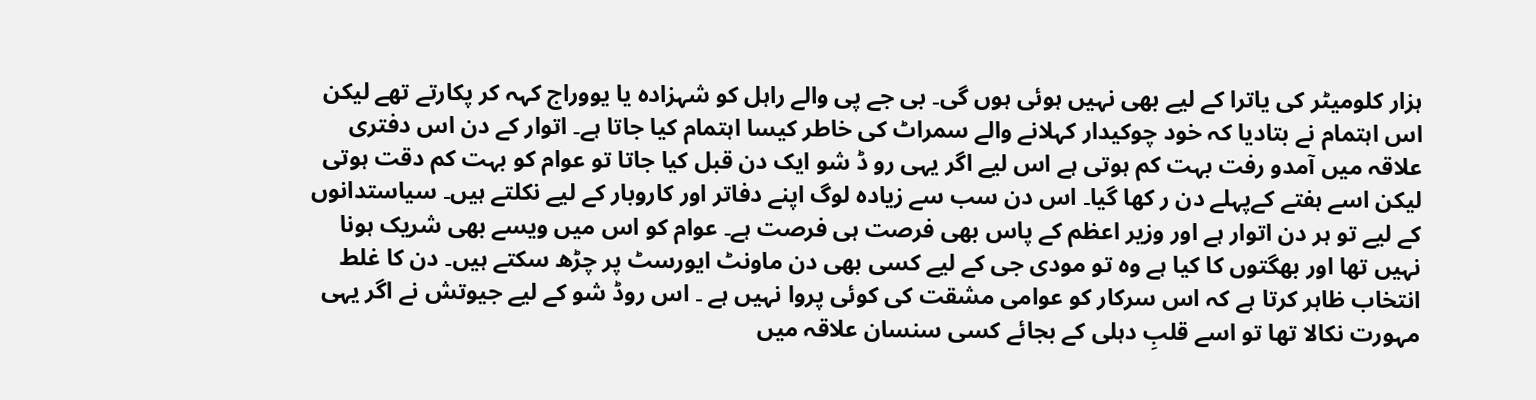ہزار کلومیٹر کی یاترا کے لیے بھی نہیں ہوئی ہوں گی۔ بی جے پی والے راہل کو شہزادہ یا یووراج کہہ کر پکارتے تھے لیکن اس اہتمام نے بتادیا کہ خود چوکیدار کہلانے والے سمراٹ کی خاطر کیسا اہتمام کیا جاتا ہے۔ اتوار کے دن اس دفتری علاقہ میں آمدو رفت بہت کم ہوتی ہے اس لیے اگر یہی رو ڈ شو ایک دن قبل کیا جاتا تو عوام کو بہت کم دقت ہوتی لیکن اسے ہفتے کےپہلے دن ر کھا گیا۔ اس دن سب سے زیادہ لوگ اپنے دفاتر اور کاروبار کے لیے نکلتے ہیں۔ سیاستدانوں کے لیے تو ہر دن اتوار ہے اور وزیر اعظم کے پاس بھی فرصت ہی فرصت ہے۔ عوام کو اس میں ویسے بھی شریک ہونا نہیں تھا اور بھگتوں کا کیا ہے وہ تو مودی جی کے لیے کسی بھی دن ماونٹ ایورسٹ پر چڑھ سکتے ہیں۔ دن کا غلط انتخاب ظاہر کرتا ہے کہ اس سرکار کو عوامی مشقت کی کوئی پروا نہیں ہے ۔ اس روڈ شو کے لیے جیوتش نے اگر یہی مہورت نکالا تھا تو اسے قلبِ دہلی کے بجائے کسی سنسان علاقہ میں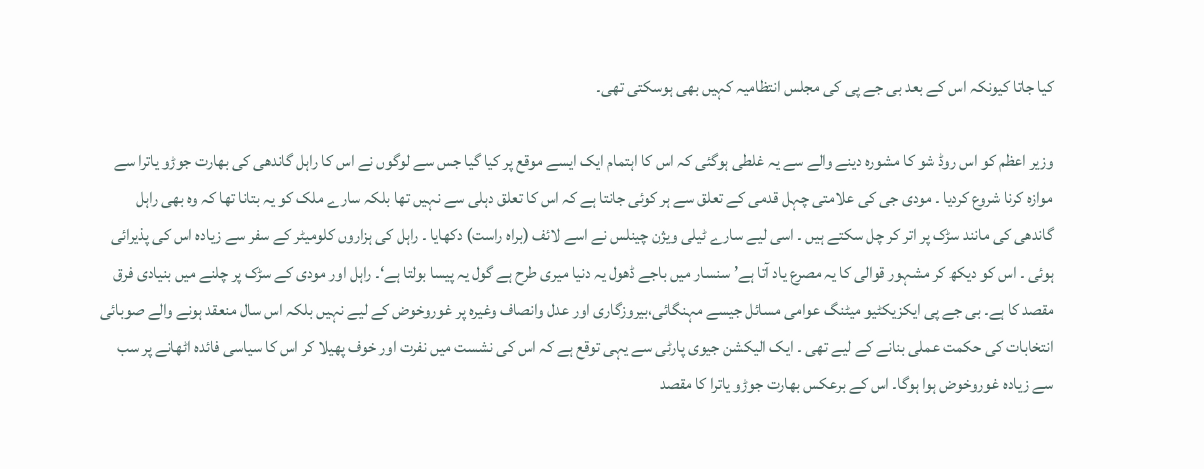کیا جاتا کیونکہ اس کے بعد بی جے پی کی مجلس انتظامیہ کہیں بھی ہوسکتی تھی۔

وزیر اعظم کو اس روڈ شو کا مشورہ دینے والے سے یہ غلطی ہوگئی کہ اس کا اہتمام ایک ایسے موقع پر کیا گیا جس سے لوگوں نے اس کا راہل گاندھی کی بھارت جوڑو یاترا سے موازہ کرنا شروع کردیا ۔ مودی جی کی علامتی چہل قدمی کے تعلق سے ہر کوئی جانتا ہے کہ اس کا تعلق دہلی سے نہیں تھا بلکہ سارے ملک کو یہ بتانا تھا کہ وہ بھی راہل گاندھی کی مانند سڑک پر اتر کر چل سکتے ہیں ۔ اسی لیے سارے ٹیلی ویژن چینلس نے اسے لائف (براہ راست) دکھایا ۔ راہل کی ہزاروں کلومیٹر کے سفر سے زیادہ اس کی پذیرائی ہوئی ۔ اس کو دیکھ کر مشہور قوالی کا یہ مصرع یاد آتا ہے’سنسار میں باجے ڈھول یہ دنیا میری طرح ہے گول یہ پیسا بولتا ہے‘۔ راہل اور مودی کے سڑک پر چلنے میں بنیادی فرق مقصد کا ہے۔ بی جے پی ایکزیکٹیو میٹنگ عوامی مسائل جیسے مہنگائی،بیروزگاری اور عدل وانصاف وغیرہ پر غوروخوض کے لیے نہیں بلکہ اس سال منعقد ہونے والے صوبائی انتخابات کی حکمت عملی بنانے کے لیے تھی ۔ ایک الیکشن جیوی پارٹی سے یہی توقع ہے کہ اس کی نشست میں نفرت اور خوف پھیلا کر اس کا سیاسی فائدہ اٹھانے پر سب سے زیادہ غوروخوض ہوا ہوگا۔ اس کے برعکس بھارت جوڑو یاترا کا مقصد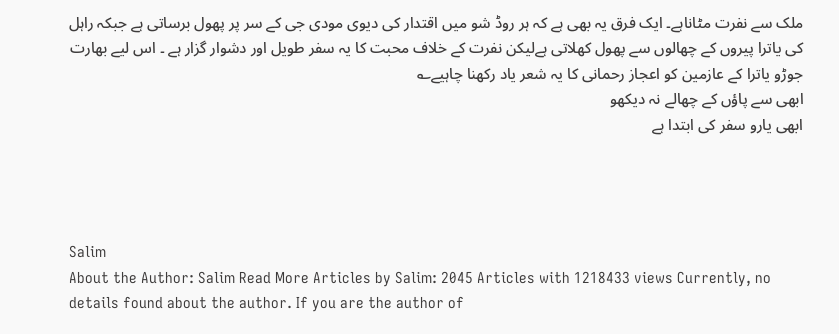ملک سے نفرت مٹاناہے۔ ایک فرق یہ بھی ہے کہ ہر روڈ شو میں اقتدار کی دیوی مودی جی کے سر پر پھول برساتی ہے جبکہ راہل کی یاترا پیروں کے چھالوں سے پھول کھلاتی ہےلیکن نفرت کے خلاف محبت کا یہ سفر طویل اور دشوار گزار ہے ۔ اس لیے بھارت جوڑو یاترا کے عازمین کو اعجاز رحمانی کا یہ شعر یاد رکھنا چاہیے؎
ابھی سے پاؤں کے چھالے نہ دیکھو
ابھی یارو سفر کی ابتدا ہے




Salim
About the Author: Salim Read More Articles by Salim: 2045 Articles with 1218433 views Currently, no details found about the author. If you are the author of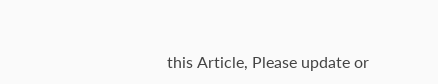this Article, Please update or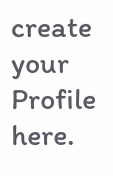create your Profile here.